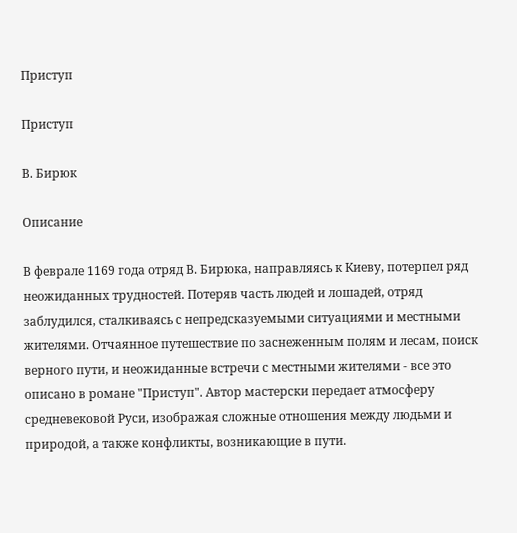Приступ

Приступ

В. Бирюк

Описание

В феврале 1169 года отряд В. Бирюка, направляясь к Киеву, потерпел ряд неожиданных трудностей. Потеряв часть людей и лошадей, отряд заблудился, сталкиваясь с непредсказуемыми ситуациями и местными жителями. Отчаянное путешествие по заснеженным полям и лесам, поиск верного пути, и неожиданные встречи с местными жителями - все это описано в романе "Приступ". Автор мастерски передает атмосферу средневековой Руси, изображая сложные отношения между людьми и природой, а также конфликты, возникающие в пути.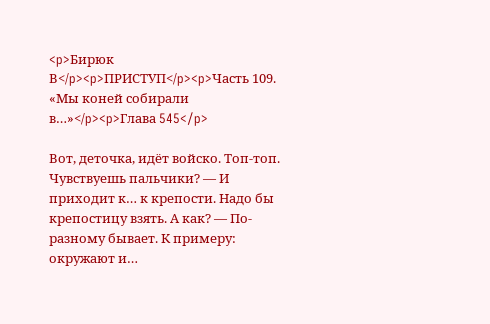<p>Бирюк В</p><p>ПРИСТУП</p><p>Часть 109. «Мы коней собирали в…»</p><p>Глава 545</p>

Вот, деточка, идёт войско. Топ-топ. Чувствуешь пальчики? — И приходит к… к крепости. Надо бы крепостицу взять. А как? — По-разному бывает. К примеру: окружают и…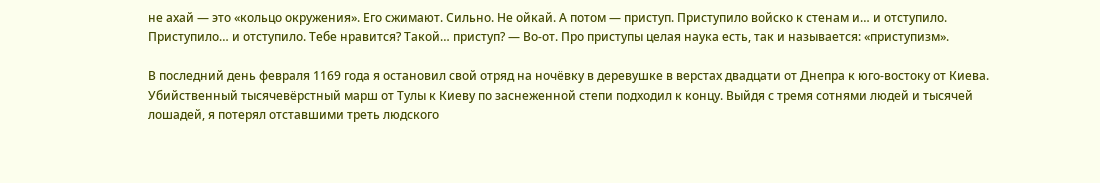не ахай — это «кольцо окружения». Его сжимают. Сильно. Не ойкай. А потом — приступ. Приступило войско к стенам и… и отступило. Приступило… и отступило. Тебе нравится? Такой… приступ? — Во-от. Про приступы целая наука есть, так и называется: «приступизм».

В последний день февраля 1169 года я остановил свой отряд на ночёвку в деревушке в верстах двадцати от Днепра к юго-востоку от Киева. Убийственный тысячевёрстный марш от Тулы к Киеву по заснеженной степи подходил к концу. Выйдя с тремя сотнями людей и тысячей лошадей, я потерял отставшими треть людского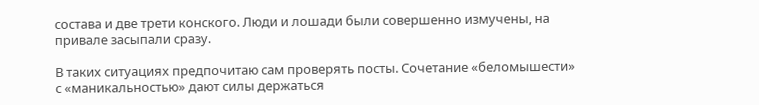состава и две трети конского. Люди и лошади были совершенно измучены, на привале засыпали сразу.

В таких ситуациях предпочитаю сам проверять посты. Сочетание «беломышести» с «маникальностью» дают силы держаться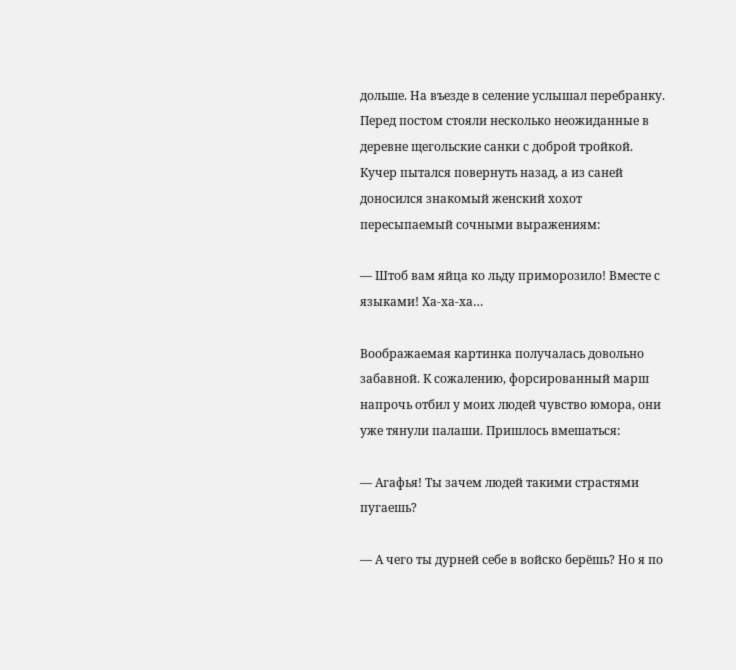дольше. На въезде в селение услышал перебранку. Перед постом стояли несколько неожиданные в деревне щегольские санки с доброй тройкой. Кучер пытался повернуть назад, а из саней доносился знакомый женский хохот пересыпаемый сочными выражениям:

— Штоб вам яйца ко льду приморозило! Вместе с языками! Ха-ха-ха…

Воображаемая картинка получалась довольно забавной. К сожалению, форсированный марш напрочь отбил у моих людей чувство юмора, они уже тянули палаши. Пришлось вмешаться:

— Агафья! Ты зачем людей такими страстями пугаешь?

— А чего ты дурней себе в войско берёшь? Но я по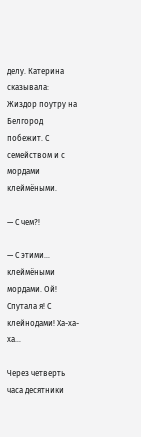делу. Катерина сказывала: Жиздор поутру на Белгород побежит. С семейством и с мордами клеймёными.

— С чем?!

— С этими… клеймёными мордами. Ой! Спутала я! С клейнодами! Ха-ха-ха…

Через четверть часа десятники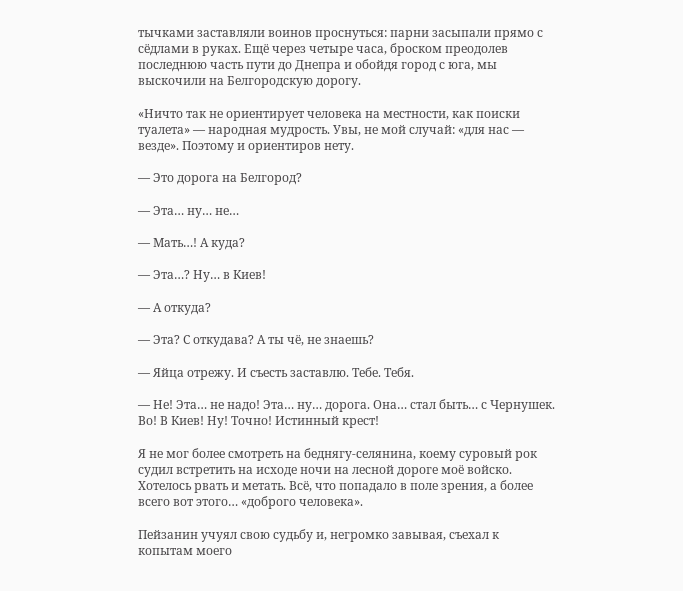тычками заставляли воинов проснуться: парни засыпали прямо с сёдлами в руках. Ещё через четыре часа, броском преодолев последнюю часть пути до Днепра и обойдя город с юга, мы выскочили на Белгородскую дорогу.

«Ничто так не ориентирует человека на местности, как поиски туалета» — народная мудрость. Увы, не мой случай: «для нас — везде». Поэтому и ориентиров нету.

— Это дорога на Белгород?

— Эта… ну… не…

— Мать…! А куда?

— Эта…? Ну… в Киев!

— А откуда?

— Эта? С откудава? А ты чё, не знаешь?

— Яйца отрежу. И съесть заставлю. Тебе. Тебя.

— Не! Эта… не надо! Эта… ну… дорога. Она… стал быть… с Чернушек. Во! В Киев! Ну! Точно! Истинный крест!

Я не мог более смотреть на беднягу-селянина, коему суровый рок судил встретить на исходе ночи на лесной дороге моё войско. Хотелось рвать и метать. Всё, что попадало в поле зрения, а более всего вот этого… «доброго человека».

Пейзанин учуял свою судьбу и, негромко завывая, съехал к копытам моего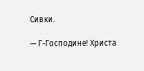Сивки.

— Г-Господине! Христа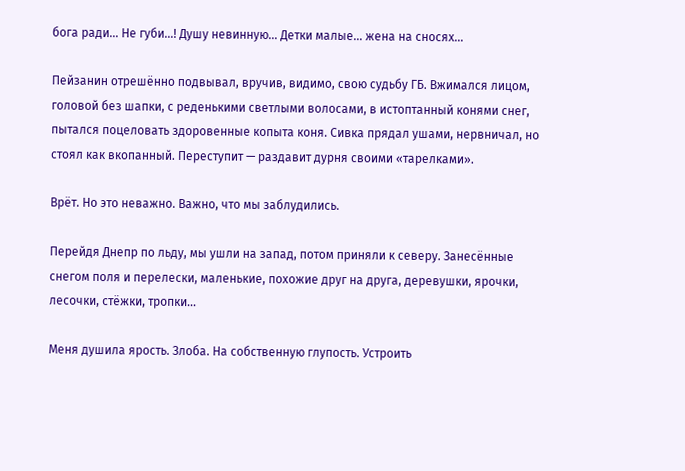бога ради… Не губи…! Душу невинную… Детки малые… жена на сносях…

Пейзанин отрешённо подвывал, вручив, видимо, свою судьбу ГБ. Вжимался лицом, головой без шапки, с реденькими светлыми волосами, в истоптанный конями снег, пытался поцеловать здоровенные копыта коня. Сивка прядал ушами, нервничал, но стоял как вкопанный. Переступит — раздавит дурня своими «тарелками».

Врёт. Но это неважно. Важно, что мы заблудились.

Перейдя Днепр по льду, мы ушли на запад, потом приняли к северу. Занесённые снегом поля и перелески, маленькие, похожие друг на друга, деревушки, ярочки, лесочки, стёжки, тропки…

Меня душила ярость. Злоба. На собственную глупость. Устроить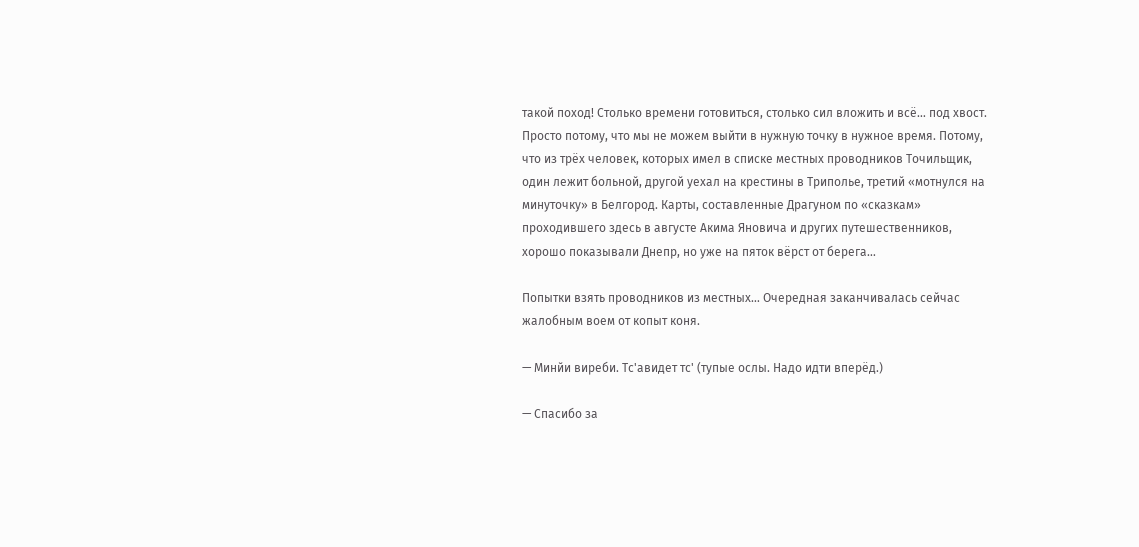такой поход! Столько времени готовиться, столько сил вложить и всё… под хвост. Просто потому, что мы не можем выйти в нужную точку в нужное время. Потому, что из трёх человек, которых имел в списке местных проводников Точильщик, один лежит больной, другой уехал на крестины в Триполье, третий «мотнулся на минуточку» в Белгород. Карты, составленные Драгуном по «сказкам» проходившего здесь в августе Акима Яновича и других путешественников, хорошо показывали Днепр, но уже на пяток вёрст от берега…

Попытки взять проводников из местных… Очередная заканчивалась сейчас жалобным воем от копыт коня.

— Минйи виреби. Тс'авидет тс' (тупые ослы. Надо идти вперёд.)

— Спасибо за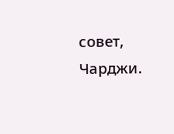совет, Чарджи.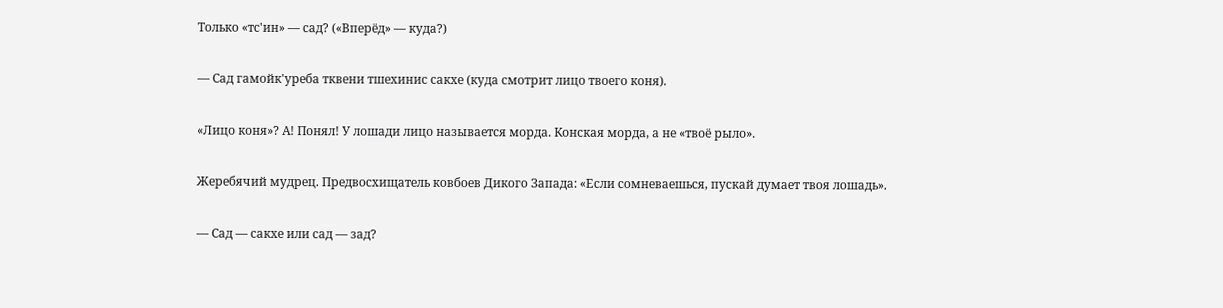Только «тс'ин» — сад? («Вперёд» — куда?)

— Сад гамойк'уреба тквени тшехинис сакхе (куда смотрит лицо твоего коня).

«Лицо коня»? А! Понял! У лошади лицо называется морда. Конская морда, а не «твоё рыло».

Жеребячий мудрец. Предвосхищатель ковбоев Дикого Запада: «Если сомневаешься, пускай думает твоя лошадь».

— Сад — сакхе или сад — зад?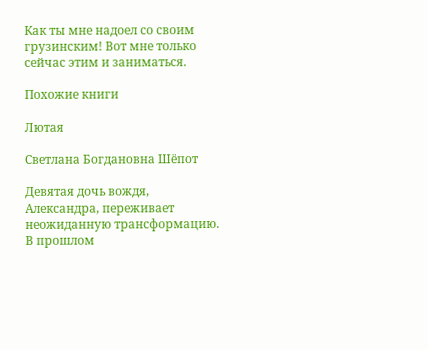Как ты мне надоел со своим грузинским! Вот мне только сейчас этим и заниматься.

Похожие книги

Лютая

Светлана Богдановна Шёпот

Девятая дочь вождя, Александра, переживает неожиданную трансформацию. В прошлом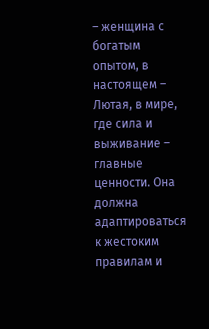– женщина с богатым опытом, в настоящем – Лютая, в мире, где сила и выживание – главные ценности. Она должна адаптироваться к жестоким правилам и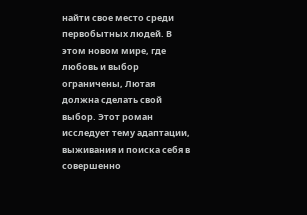найти свое место среди первобытных людей. В этом новом мире, где любовь и выбор ограничены, Лютая должна сделать свой выбор. Этот роман исследует тему адаптации, выживания и поиска себя в совершенно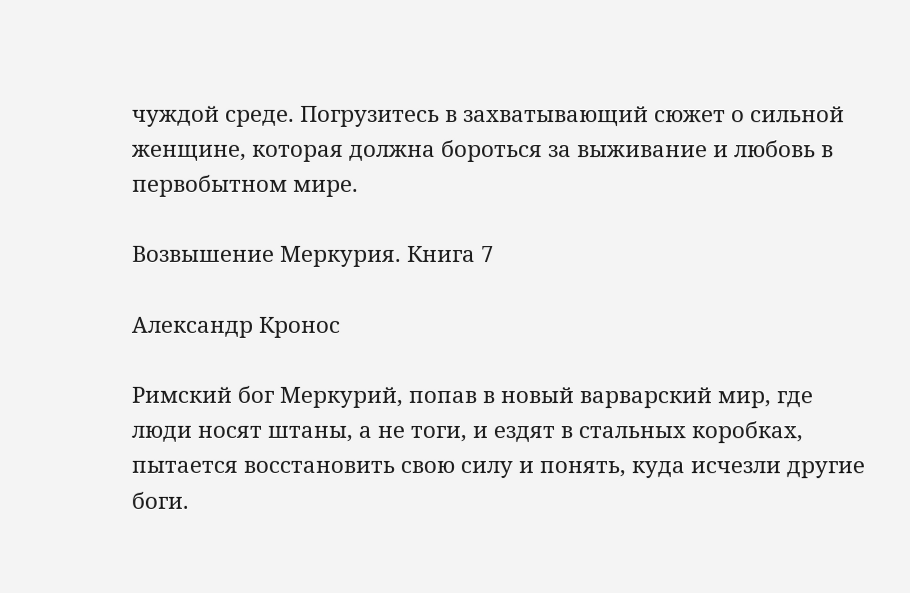чуждой среде. Погрузитесь в захватывающий сюжет о сильной женщине, которая должна бороться за выживание и любовь в первобытном мире.

Возвышение Меркурия. Книга 7

Александр Кронос

Римский бог Меркурий, попав в новый варварский мир, где люди носят штаны, а не тоги, и ездят в стальных коробках, пытается восстановить свою силу и понять, куда исчезли другие боги.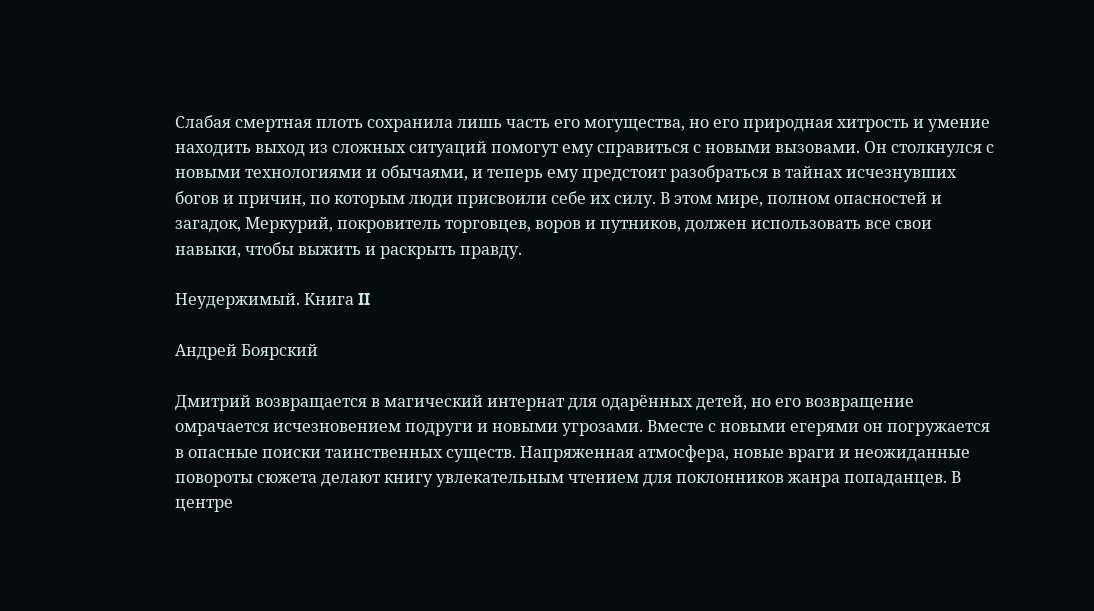Слабая смертная плоть сохранила лишь часть его могущества, но его природная хитрость и умение находить выход из сложных ситуаций помогут ему справиться с новыми вызовами. Он столкнулся с новыми технологиями и обычаями, и теперь ему предстоит разобраться в тайнах исчезнувших богов и причин, по которым люди присвоили себе их силу. В этом мире, полном опасностей и загадок, Меркурий, покровитель торговцев, воров и путников, должен использовать все свои навыки, чтобы выжить и раскрыть правду.

Неудержимый. Книга II

Андрей Боярский

Дмитрий возвращается в магический интернат для одарённых детей, но его возвращение омрачается исчезновением подруги и новыми угрозами. Вместе с новыми егерями он погружается в опасные поиски таинственных существ. Напряженная атмосфера, новые враги и неожиданные повороты сюжета делают книгу увлекательным чтением для поклонников жанра попаданцев. В центре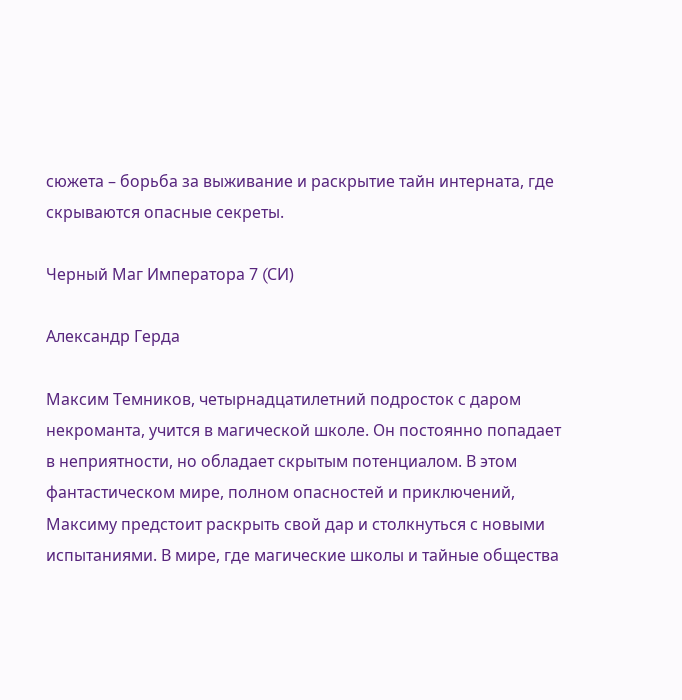сюжета – борьба за выживание и раскрытие тайн интерната, где скрываются опасные секреты.

Черный Маг Императора 7 (CИ)

Александр Герда

Максим Темников, четырнадцатилетний подросток с даром некроманта, учится в магической школе. Он постоянно попадает в неприятности, но обладает скрытым потенциалом. В этом фантастическом мире, полном опасностей и приключений, Максиму предстоит раскрыть свой дар и столкнуться с новыми испытаниями. В мире, где магические школы и тайные общества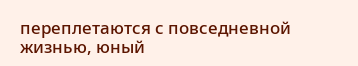переплетаются с повседневной жизнью, юный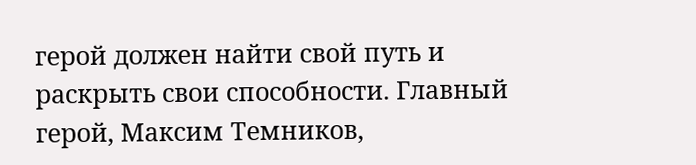герой должен найти свой путь и раскрыть свои способности. Главный герой, Максим Темников,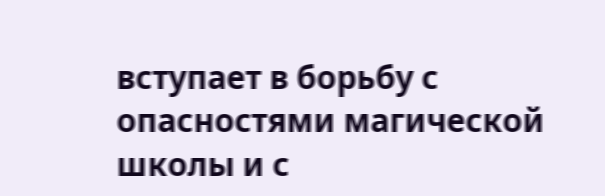вступает в борьбу с опасностями магической школы и с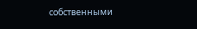собственными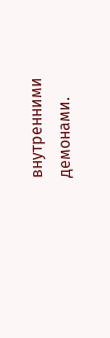внутренними демонами.